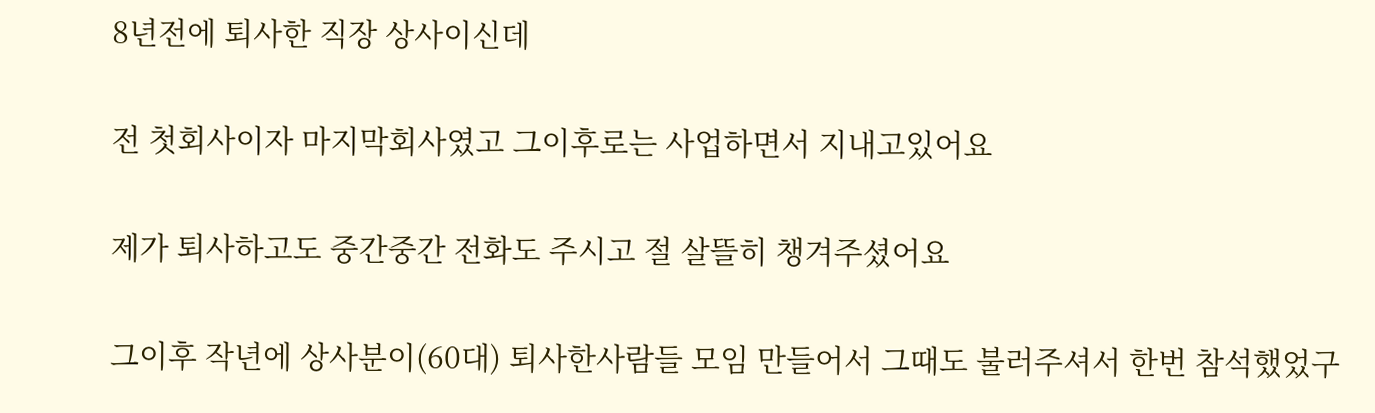8년전에 퇴사한 직장 상사이신데

전 첫회사이자 마지막회사였고 그이후로는 사업하면서 지내고있어요

제가 퇴사하고도 중간중간 전화도 주시고 절 살뜰히 챙겨주셨어요

그이후 작년에 상사분이(60대) 퇴사한사람들 모임 만들어서 그때도 불러주셔서 한번 참석했었구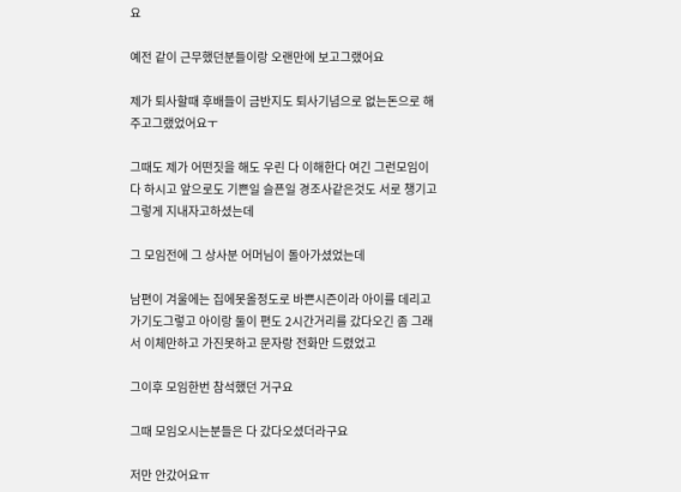요

예전 같이 근무했던분들이랑 오랜만에 보고그랬어요

제가 퇴사할때 후배들이 금반지도 퇴사기념으로 없는돈으로 해주고그랬었어요ㅜ

그때도 제가 어떤짓을 해도 우린 다 이해한다 여긴 그런모임이다 하시고 앞으로도 기쁜일 슬픈일 경조사같은것도 서로 챙기고 그렇게 지내자고하셨는데

그 모임전에 그 상사분 어머님이 돌아가셨었는데

남편이 겨울에는 집에못올정도로 바쁜시즌이라 아이를 데리고가기도그렇고 아이랑 둘이 편도 2시간거리를 갔다오긴 좀 그래서 이체만하고 가진못하고 문자랑 전화만 드렸었고

그이후 모임한번 참석했던 거구요

그때 모임오시는분들은 다 갔다오셨더라구요

저만 안갔어요ㅠ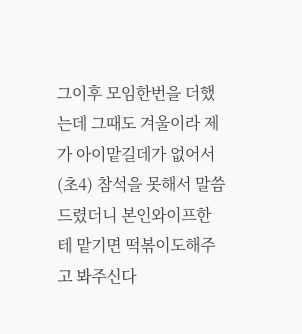그이후 모임한번을 더했는데 그때도 겨울이라 제가 아이맡길데가 없어서(초4) 참석을 못해서 말씀드렸더니 본인와이프한테 맡기면 떡볶이도해주고 봐주신다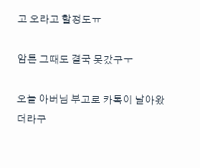고 오라고 할정도ㅠ

암튼 그때도 결국 못갔구ㅜ

오늘 아버님 부고로 카톡이 날아왔더라구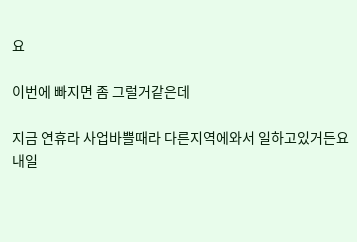요

이번에 빠지면 좀 그럴거같은데

지금 연휴라 사업바쁠때라 다른지역에와서 일하고있거든요 내일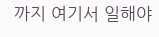까지 여기서 일해야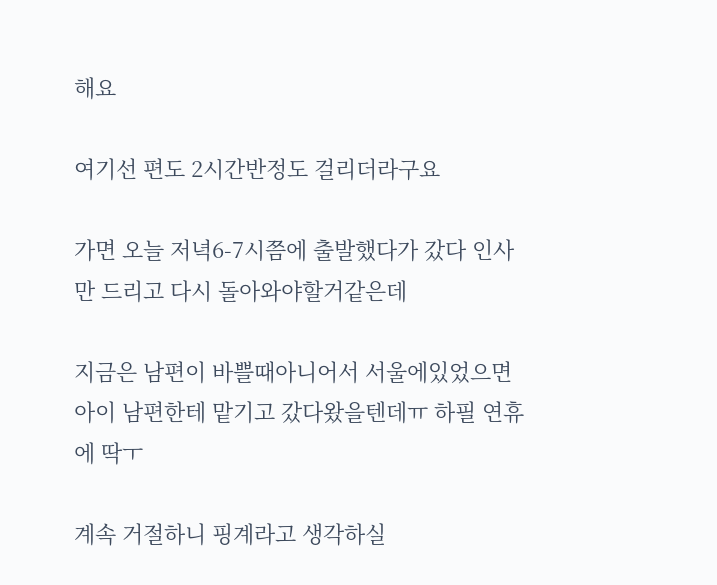해요

여기선 편도 2시간반정도 걸리더라구요

가면 오늘 저녁6-7시쯤에 출발했다가 갔다 인사만 드리고 다시 돌아와야할거같은데

지금은 남편이 바쁠때아니어서 서울에있었으면 아이 남편한테 맡기고 갔다왔을텐데ㅠ 하필 연휴에 딱ㅜ

계속 거절하니 핑계라고 생각하실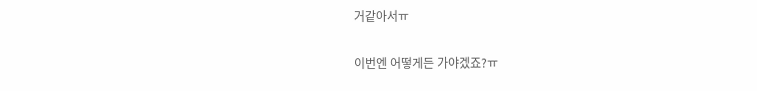거같아서ㅠ

이번엔 어떻게든 가야겠죠?ㅠ